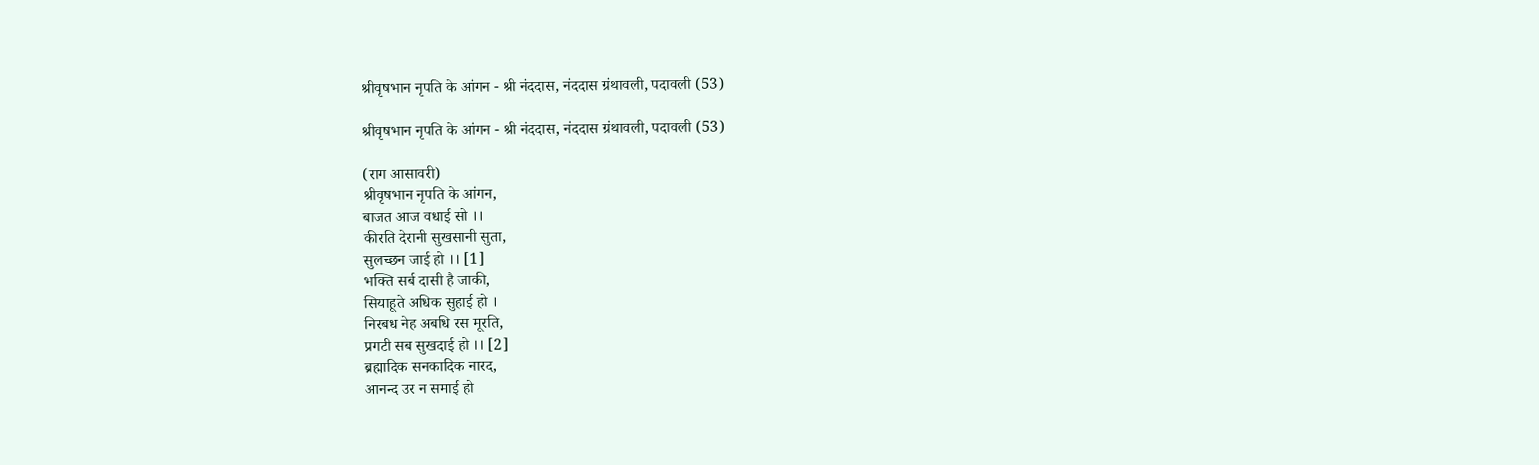श्रीवृषभान नृपति के आंगन - श्री नंददास, नंददास ग्रंथावली, पदावली (53)

श्रीवृषभान नृपति के आंगन - श्री नंददास, नंददास ग्रंथावली, पदावली (53)

(राग आसावरी)
श्रीवृषभान नृपति के आंगन,
बाजत आज वधाई सो ।।
कीरति देरानी सुखसानी सुता,
सुलच्छन जाई हो ।। [1]
भक्ति सर्ब दासी है जाकी,
सियाहूते अधिक सुहाई हो ।
निरबध नेह अबधि रस मूरति,
प्रगटी सब सुखदाई हो ।। [2]
ब्रह्मादिक सनकादिक नारद,
आनन्द उर न समाई हो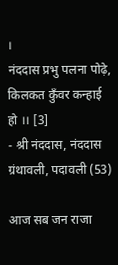।
नंददास प्रभु पलना पोढ़े,
किलकत कुँवर कन्हाई हो ।। [3]
- श्री नंददास, नंददास ग्रंथावली, पदावली (53)

आज सब जन राजा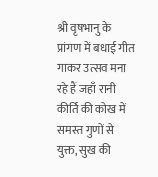श्री वृषभानु के प्रांगण में बधाई गीत गाकर उत्सव मना रहे हैं जहाँ रानी कीर्ति की कोख में समस्त गुणों से युक्त, सुख की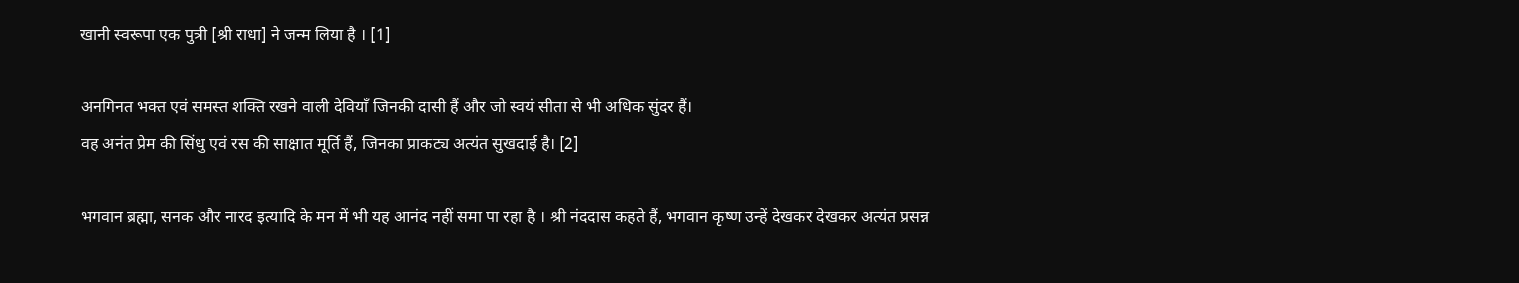खानी स्वरूपा एक पुत्री [श्री राधा] ने जन्म लिया है । [1]

अनगिनत भक्त एवं समस्त शक्ति रखने वाली देवियाँ जिनकी दासी हैं और जो स्वयं सीता से भी अधिक सुंदर हैं।
वह अनंत प्रेम की सिंधु एवं रस की साक्षात मूर्ति हैं, जिनका प्राकट्य अत्यंत सुखदाई है। [2]

भगवान ब्रह्मा, सनक और नारद इत्यादि के मन में भी यह आनंद नहीं समा पा रहा है । श्री नंददास कहते हैं, भगवान कृष्ण उन्हें देखकर देखकर अत्यंत प्रसन्न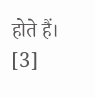होते हैं। [3]